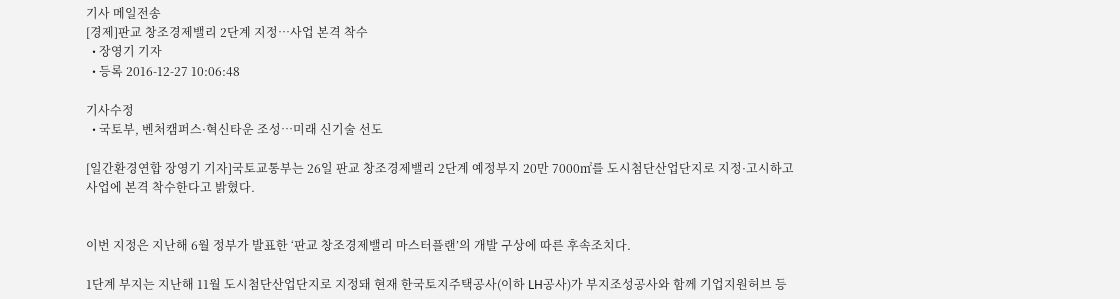기사 메일전송
[경제]판교 창조경제밸리 2단계 지정…사업 본격 착수
  • 장영기 기자
  • 등록 2016-12-27 10:06:48

기사수정
  • 국토부, 벤처캠퍼스·혁신타운 조성…미래 신기술 선도

[일간환경연합 장영기 기자]국토교통부는 26일 판교 창조경제밸리 2단계 예정부지 20만 7000㎡를 도시첨단산업단지로 지정·고시하고 사업에 본격 착수한다고 밝혔다.


이번 지정은 지난해 6월 정부가 발표한 ‘판교 창조경제밸리 마스터플랜’의 개발 구상에 따른 후속조치다.

1단계 부지는 지난해 11월 도시첨단산업단지로 지정돼 현재 한국토지주택공사(이하 LH공사)가 부지조성공사와 함께 기업지원허브 등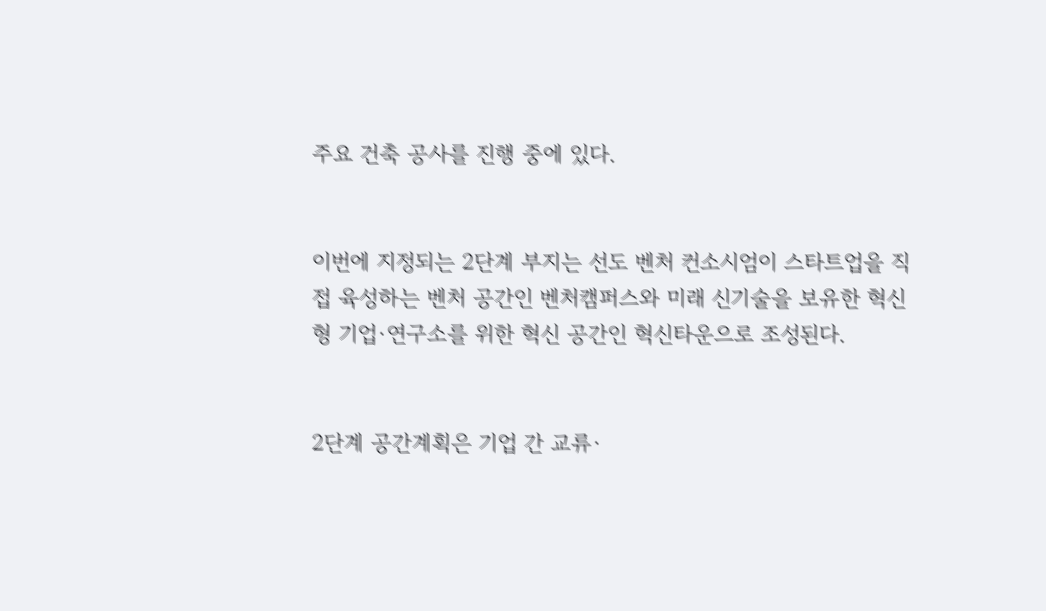주요 건축 공사를 진행 중에 있다.


이번에 지정되는 2단계 부지는 선도 벤처 컨소시엄이 스타트업을 직접 육성하는 벤처 공간인 벤처캠퍼스와 미래 신기술을 보유한 혁신형 기업·연구소를 위한 혁신 공간인 혁신타운으로 조성된다.


2단계 공간계획은 기업 간 교류·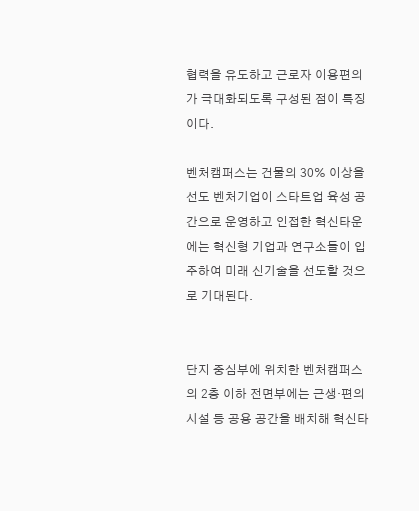협력을 유도하고 근로자 이용편의가 극대화되도록 구성된 점이 특징이다.

벤처캠퍼스는 건물의 30% 이상을 선도 벤처기업이 스타트업 육성 공간으로 운영하고 인접한 혁신타운에는 혁신형 기업과 연구소들이 입주하여 미래 신기술을 선도할 것으로 기대된다.


단지 중심부에 위치한 벤처캠퍼스의 2층 이하 전면부에는 근생·편의시설 등 공용 공간을 배치해 혁신타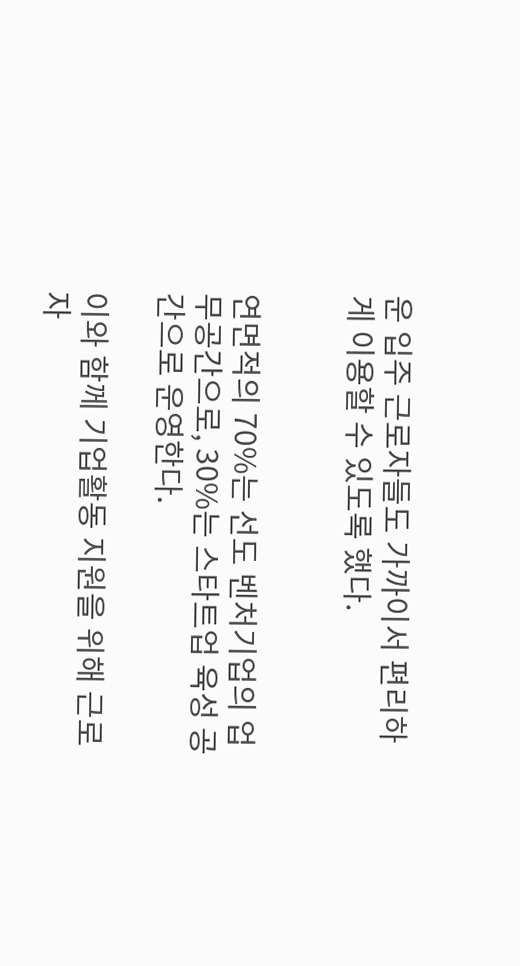운 입주 근로자들도 가까이서 편리하게 이용할 수 있도록 했다.


연면적의 70%는 선도 벤처기업의 업무공간으로, 30%는 스타트업 육성 공간으로 운영한다.

이와 함께 기업활동 지원을 위해 근로자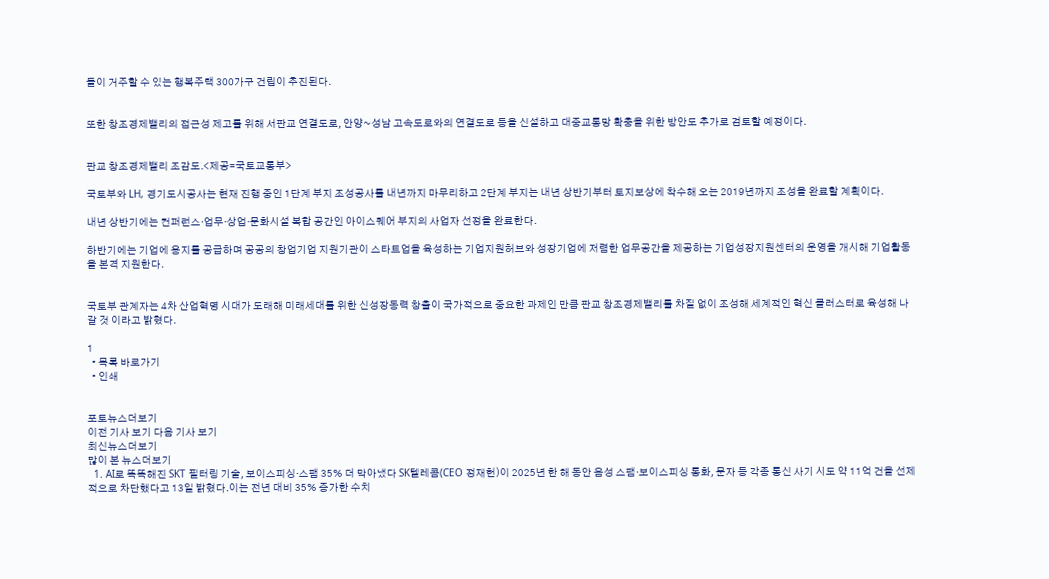들이 거주할 수 있는 행복주택 300가구 건립이 추진된다.


또한 창조경제밸리의 접근성 제고를 위해 서판교 연결도로, 안양~성남 고속도로와의 연결도로 등을 신설하고 대중교통망 확충을 위한 방안도 추가로 검토할 예정이다.


판교 창조경제밸리 조감도.<제공=국토교통부>

국토부와 LH, 경기도시공사는 현재 진행 중인 1단계 부지 조성공사를 내년까지 마무리하고 2단계 부지는 내년 상반기부터 토지보상에 착수해 오는 2019년까지 조성을 완료할 계획이다.

내년 상반기에는 컨퍼런스·업무·상업·문화시설 복합 공간인 아이스퀘어 부지의 사업자 선정을 완료한다.

하반기에는 기업에 용지를 공급하며 공공의 창업기업 지원기관이 스타트업을 육성하는 기업지원허브와 성장기업에 저렴한 업무공간을 제공하는 기업성장지원센터의 운영을 개시해 기업활동을 본격 지원한다.


국토부 관계자는 4차 산업혁명 시대가 도래해 미래세대를 위한 신성장동력 창출이 국가적으로 중요한 과제인 만큼 판교 창조경제밸리를 차질 없이 조성해 세계적인 혁신 클러스터로 육성해 나갈 것 이라고 밝혔다.

1
  • 목록 바로가기
  • 인쇄


포토뉴스더보기
이전 기사 보기 다음 기사 보기
최신뉴스더보기
많이 본 뉴스더보기
  1. AI로 똑똑해진 SKT 필터링 기술, 보이스피싱·스팸 35% 더 막아냈다 SK텔레콤(CEO 정재헌)이 2025년 한 해 동안 음성 스팸·보이스피싱 통화, 문자 등 각종 통신 사기 시도 약 11억 건을 선제적으로 차단했다고 13일 밝혔다.이는 전년 대비 35% 증가한 수치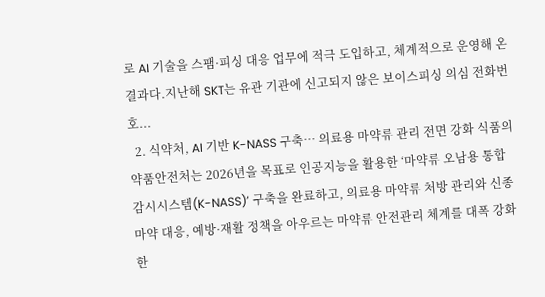로 AI 기술을 스팸·피싱 대응 업무에 적극 도입하고, 체계적으로 운영해 온 결과다.지난해 SKT는 유관 기관에 신고되지 않은 보이스피싱 의심 전화번호...
  2. 식약처, AI 기반 K-NASS 구축… 의료용 마약류 관리 전면 강화 식품의약품안전처는 2026년을 목표로 인공지능을 활용한 ‘마약류 오남용 통합감시시스템(K-NASS)’ 구축을 완료하고, 의료용 마약류 처방 관리와 신종 마약 대응, 예방·재활 정책을 아우르는 마약류 안전관리 체계를 대폭 강화한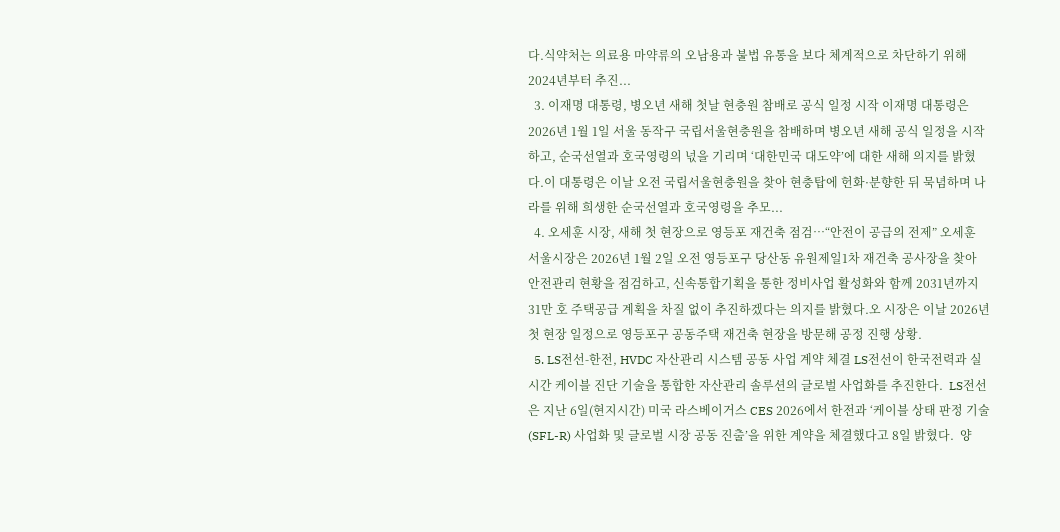다.식약처는 의료용 마약류의 오남용과 불법 유통을 보다 체계적으로 차단하기 위해 2024년부터 추진...
  3. 이재명 대통령, 병오년 새해 첫날 현충원 참배로 공식 일정 시작 이재명 대통령은 2026년 1월 1일 서울 동작구 국립서울현충원을 참배하며 병오년 새해 공식 일정을 시작하고, 순국선열과 호국영령의 넋을 기리며 ‘대한민국 대도약’에 대한 새해 의지를 밝혔다.이 대통령은 이날 오전 국립서울현충원을 찾아 현충탑에 헌화·분향한 뒤 묵념하며 나라를 위해 희생한 순국선열과 호국영령을 추모...
  4. 오세훈 시장, 새해 첫 현장으로 영등포 재건축 점검…“안전이 공급의 전제” 오세훈 서울시장은 2026년 1월 2일 오전 영등포구 당산동 유원제일1차 재건축 공사장을 찾아 안전관리 현황을 점검하고, 신속통합기획을 통한 정비사업 활성화와 함께 2031년까지 31만 호 주택공급 계획을 차질 없이 추진하겠다는 의지를 밝혔다.오 시장은 이날 2026년 첫 현장 일정으로 영등포구 공동주택 재건축 현장을 방문해 공정 진행 상황.
  5. LS전선-한전, HVDC 자산관리 시스템 공동 사업 계약 체결 LS전선이 한국전력과 실시간 케이블 진단 기술을 통합한 자산관리 솔루션의 글로벌 사업화를 추진한다.  LS전선은 지난 6일(현지시간) 미국 라스베이거스 CES 2026에서 한전과 ‘케이블 상태 판정 기술(SFL-R) 사업화 및 글로벌 시장 공동 진출’을 위한 계약을 체결했다고 8일 밝혔다.  양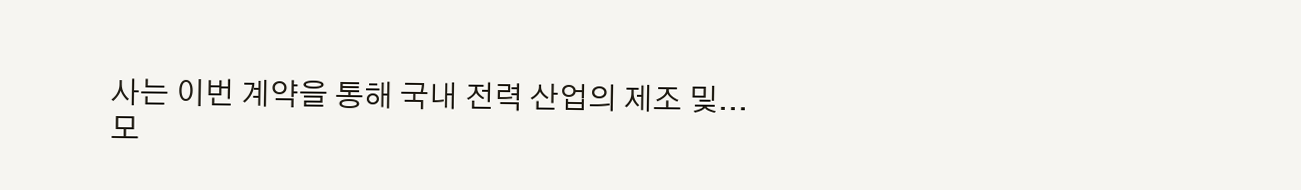사는 이번 계약을 통해 국내 전력 산업의 제조 및...
모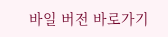바일 버전 바로가기